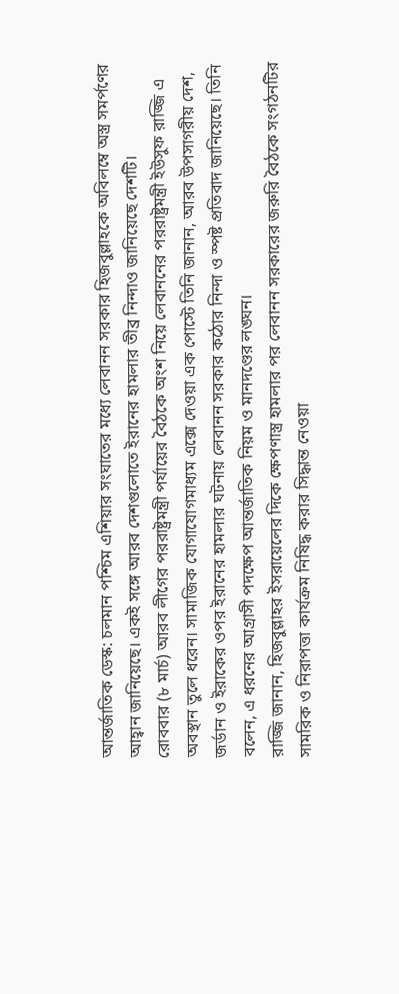আন্তর্জাতিক ডেস্ক: চলমান পশ্চিম এশিয়ার সংঘাতের মধ্যে লেবানন সরকার হিজবুল্লাহকে অবিলম্বে অস্ত্র সমর্পণের আহ্বান জানিয়েছে। একই সঙ্গে আরব দেশগুলোতে ইরানের হামলার তীব্র নিন্দাও জানিয়েছে দেশটি।
রোববার (৮ মার্চ) আরব লীগের পররাষ্ট্রমন্ত্রী পর্যায়ের বৈঠকে অংশ নিয়ে লেবাননের পররাষ্ট্রমন্ত্রী ইউসুফ রাজ্জি এ অবস্থান তুলে ধরেন। সামাজিক যোগাযোগমাধ্যম এক্সে দেওয়া এক পোস্টে তিনি জানান, আরব উপসাগরীয় দেশ, জর্ডান ও ইরাকের ওপর ইরানের হামলার ঘটনায় লেবানন সরকার কঠোর নিন্দা ও স্পষ্ট প্রতিবাদ জানিয়েছে। তিনি বলেন, এ ধরনের আগ্রাসী পদক্ষেপ আন্তর্জাতিক নিয়ম ও মানদণ্ডের লঙ্ঘন।
রাজ্জি জানান, হিজবুল্লাহর ইসরায়েলের দিকে ক্ষেপণাস্ত্র হামলার পর লেবানন সরকারের জরুরি বৈঠকে সংগঠনটির সামরিক ও নিরাপত্তা কার্যক্রম নিষিদ্ধ করার সিদ্ধান্ত নেওয়া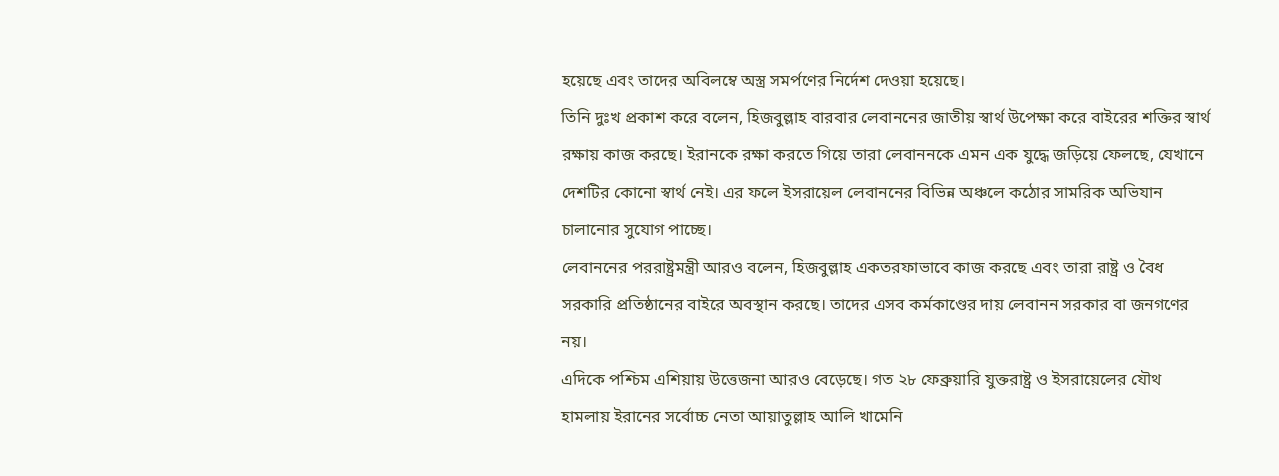হয়েছে এবং তাদের অবিলম্বে অস্ত্র সমর্পণের নির্দেশ দেওয়া হয়েছে।
তিনি দুঃখ প্রকাশ করে বলেন, হিজবুল্লাহ বারবার লেবাননের জাতীয় স্বার্থ উপেক্ষা করে বাইরের শক্তির স্বার্থ রক্ষায় কাজ করছে। ইরানকে রক্ষা করতে গিয়ে তারা লেবাননকে এমন এক যুদ্ধে জড়িয়ে ফেলছে, যেখানে দেশটির কোনো স্বার্থ নেই। এর ফলে ইসরায়েল লেবাননের বিভিন্ন অঞ্চলে কঠোর সামরিক অভিযান চালানোর সুযোগ পাচ্ছে।
লেবাননের পররাষ্ট্রমন্ত্রী আরও বলেন, হিজবুল্লাহ একতরফাভাবে কাজ করছে এবং তারা রাষ্ট্র ও বৈধ সরকারি প্রতিষ্ঠানের বাইরে অবস্থান করছে। তাদের এসব কর্মকাণ্ডের দায় লেবানন সরকার বা জনগণের নয়।
এদিকে পশ্চিম এশিয়ায় উত্তেজনা আরও বেড়েছে। গত ২৮ ফেব্রুয়ারি যুক্তরাষ্ট্র ও ইসরায়েলের যৌথ হামলায় ইরানের সর্বোচ্চ নেতা আয়াতুল্লাহ আলি খামেনি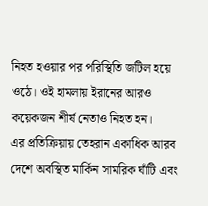নিহত হওয়ার পর পরিস্থিতি জটিল হয়ে ওঠে। ওই হামলায় ইরানের আরও কয়েকজন শীর্ষ নেতাও নিহত হন।
এর প্রতিক্রিয়ায় তেহরান একাধিক আরব দেশে অবস্থিত মার্কিন সামরিক ঘাঁটি এবং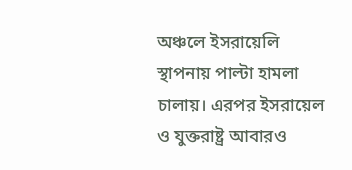অঞ্চলে ইসরায়েলি স্থাপনায় পাল্টা হামলা চালায়। এরপর ইসরায়েল ও যুক্তরাষ্ট্র আবারও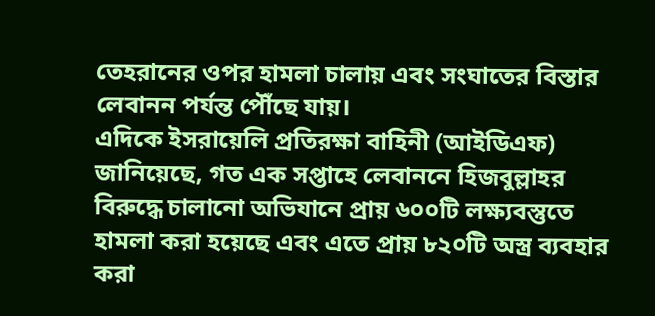তেহরানের ওপর হামলা চালায় এবং সংঘাতের বিস্তার লেবানন পর্যন্ত পৌঁছে যায়।
এদিকে ইসরায়েলি প্রতিরক্ষা বাহিনী (আইডিএফ) জানিয়েছে, গত এক সপ্তাহে লেবাননে হিজবুল্লাহর বিরুদ্ধে চালানো অভিযানে প্রায় ৬০০টি লক্ষ্যবস্তুতে হামলা করা হয়েছে এবং এতে প্রায় ৮২০টি অস্ত্র ব্যবহার করা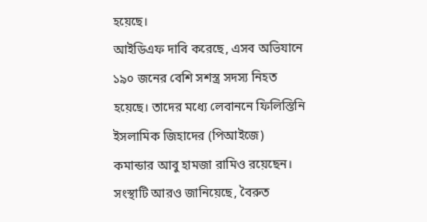হয়েছে।
আইডিএফ দাবি করেছে, এসব অভিযানে ১৯০ জনের বেশি সশস্ত্র সদস্য নিহত হয়েছে। তাদের মধ্যে লেবাননে ফিলিস্তিনি ইসলামিক জিহাদের (পিআইজে) কমান্ডার আবু হামজা রামিও রয়েছেন।
সংস্থাটি আরও জানিয়েছে, বৈরুত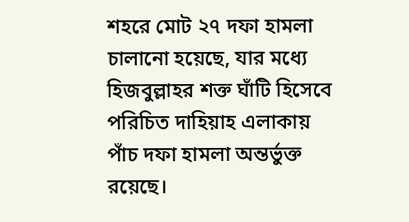শহরে মোট ২৭ দফা হামলা চালানো হয়েছে, যার মধ্যে হিজবুল্লাহর শক্ত ঘাঁটি হিসেবে পরিচিত দাহিয়াহ এলাকায় পাঁচ দফা হামলা অন্তর্ভুক্ত রয়েছে।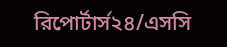রিপোর্টার্স২৪/এসসি